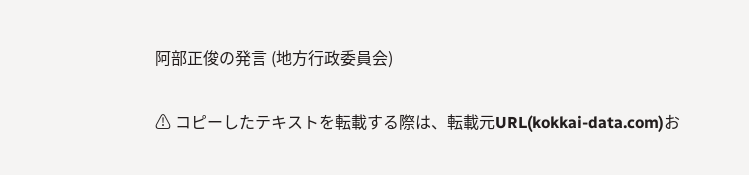阿部正俊の発言 (地方行政委員会)

⚠ コピーしたテキストを転載する際は、転載元URL(kokkai-data.com)お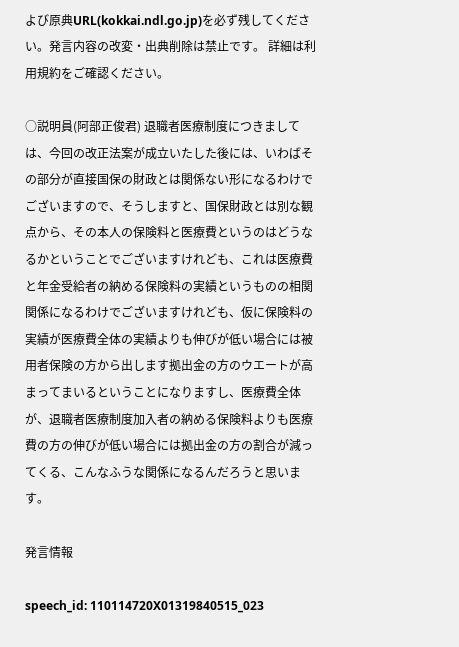よび原典URL(kokkai.ndl.go.jp)を必ず残してください。発言内容の改変・出典削除は禁止です。 詳細は利用規約をご確認ください。

○説明員(阿部正俊君) 退職者医療制度につきましては、今回の改正法案が成立いたした後には、いわばその部分が直接国保の財政とは関係ない形になるわけでございますので、そうしますと、国保財政とは別な観点から、その本人の保険料と医療費というのはどうなるかということでございますけれども、これは医療費と年金受給者の納める保険料の実績というものの相関関係になるわけでございますけれども、仮に保険料の実績が医療費全体の実績よりも伸びが低い場合には被用者保険の方から出します拠出金の方のウエートが高まってまいるということになりますし、医療費全体が、退職者医療制度加入者の納める保険料よりも医療費の方の伸びが低い場合には拠出金の方の割合が減ってくる、こんなふうな関係になるんだろうと思います。

発言情報

speech_id: 110114720X01319840515_023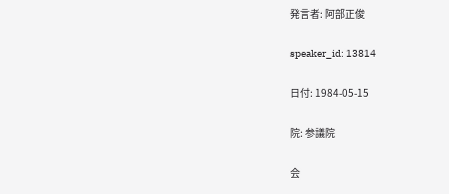発言者: 阿部正俊

speaker_id: 13814

日付: 1984-05-15

院: 参議院

会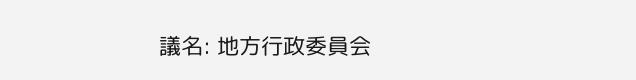議名: 地方行政委員会